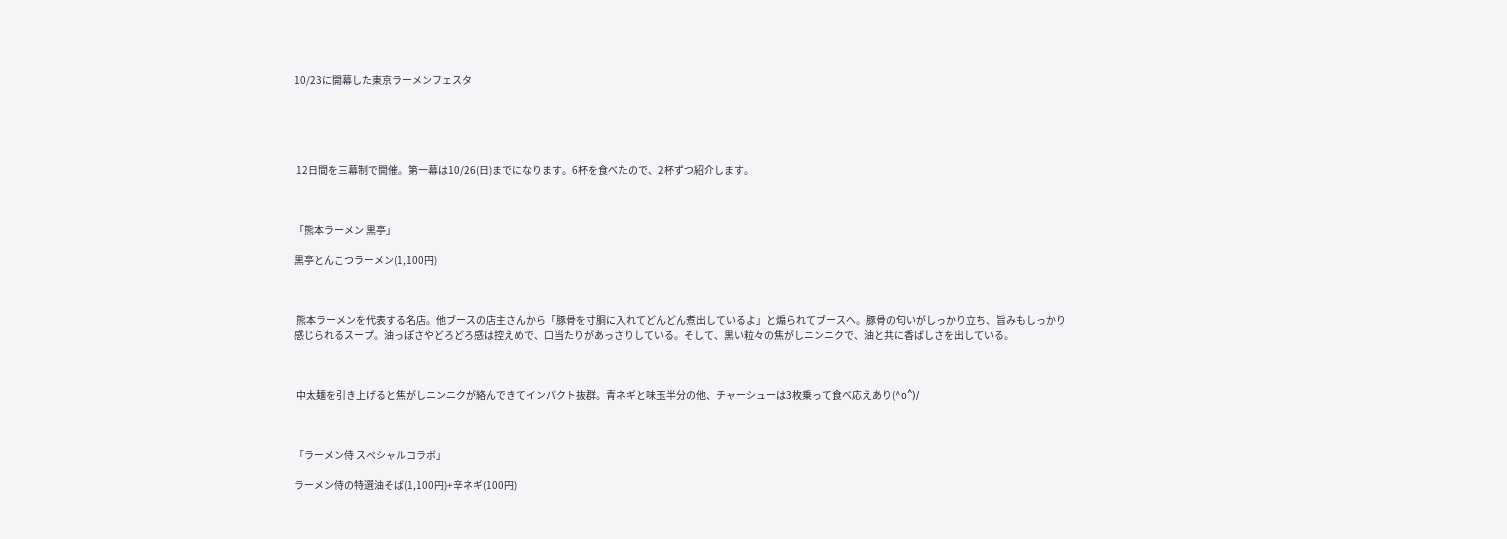10/23に開幕した東京ラーメンフェスタ





 12日間を三幕制で開催。第一幕は10/26(日)までになります。6杯を食べたので、2杯ずつ紹介します。



「熊本ラーメン 黒亭」

黒亭とんこつラーメン(1,100円)



 熊本ラーメンを代表する名店。他ブースの店主さんから「豚骨を寸胴に入れてどんどん煮出しているよ」と煽られてブースへ。豚骨の匂いがしっかり立ち、旨みもしっかり感じられるスープ。油っぽさやどろどろ感は控えめで、口当たりがあっさりしている。そして、黒い粒々の焦がしニンニクで、油と共に香ばしさを出している。



 中太麺を引き上げると焦がしニンニクが絡んできてインパクト抜群。青ネギと味玉半分の他、チャーシューは3枚乗って食べ応えあり(^o^)/



「ラーメン侍 スペシャルコラボ」

ラーメン侍の特選油そば(1,100円)+辛ネギ(100円)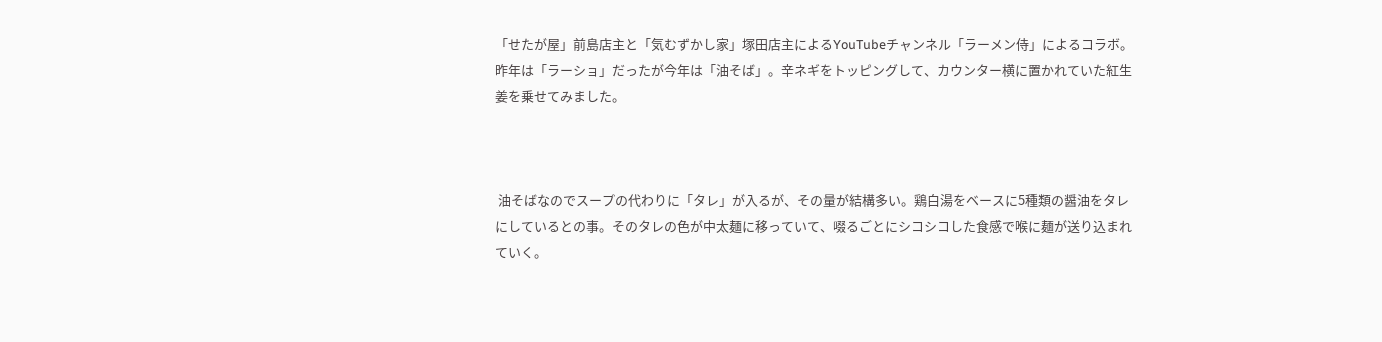「せたが屋」前島店主と「気むずかし家」塚田店主によるYouTubeチャンネル「ラーメン侍」によるコラボ。昨年は「ラーショ」だったが今年は「油そば」。辛ネギをトッピングして、カウンター横に置かれていた紅生姜を乗せてみました。



 油そばなのでスープの代わりに「タレ」が入るが、その量が結構多い。鶏白湯をベースに5種類の醤油をタレにしているとの事。そのタレの色が中太麺に移っていて、啜るごとにシコシコした食感で喉に麺が送り込まれていく。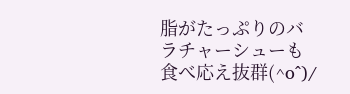脂がたっぷりのバラチャーシューも食べ応え抜群(^o^)/